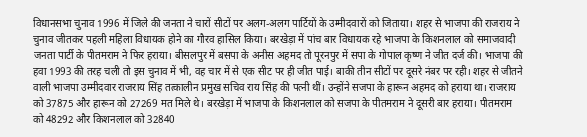विधानसभा चुनाव 1996 में जिले की जनता ने चारों सीटों पर अलग-अलग पार्टियों के उम्मीदवारों को जिताया। शहर से भाजपा की राजराय ने चुनाव जीतकर पहली महिला विधायक होने का गौरव हासिल किया। बरखेड़ा में पांच बार विधायक रहे भाजपा के किशनलाल को समाजवादी जनता पार्टी के पीतमराम ने फिर हराया। बीसलपुर में बसपा के अनीस अहमद तो पूरनपुर में सपा के गोपाल कृष्ण ने जीत दर्ज की। भाजपा की हवा 1993 की तरह चली तो इस चुनाव में भी, वह चार में से एक सीट पर ही जीत पाई। बाकी तीन सीटों पर दूसरे नंबर पर रही। शहर से जीतने वाली भाजपा उम्मीदवार राजराय सिंह तत्कालीन प्रमुख सचिव राय सिंह की पत्नी थीं। उन्होंने सजपा के हारून अहमद को हराया था। राजराय को 37875 और हारून को 27269 मत मिले थे। बरखेड़ा में भाजपा के किशनलाल को सजपा के पीतमराम ने दूसरी बार हराया। पीतमराम को 48292 और किशनलाल को 32840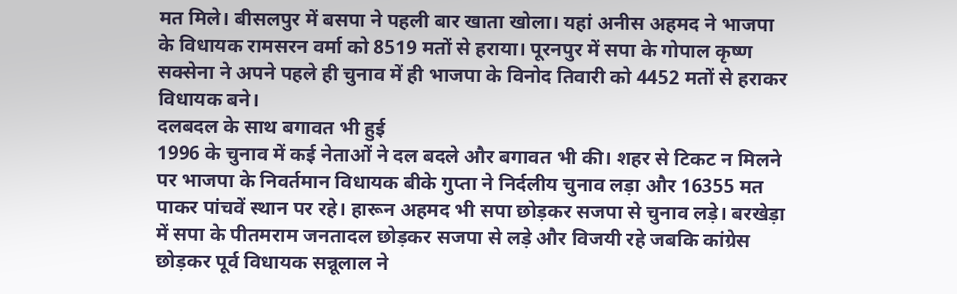मत मिले। बीसलपुर में बसपा ने पहली बार खाता खोला। यहां अनीस अहमद ने भाजपा के विधायक रामसरन वर्मा को 8519 मतों से हराया। पूरनपुर में सपा के गोपाल कृष्ण सक्सेना ने अपने पहले ही चुनाव में ही भाजपा के विनोद तिवारी को 4452 मतों से हराकर विधायक बने।
दलबदल के साथ बगावत भी हुई
1996 के चुनाव में कई नेताओं ने दल बदले और बगावत भी की। शहर से टिकट न मिलने पर भाजपा के निवर्तमान विधायक बीके गुप्ता ने निर्दलीय चुनाव लड़ा और 16355 मत पाकर पांचवें स्थान पर रहे। हारून अहमद भी सपा छोड़कर सजपा से चुनाव लड़े। बरखेड़ा में सपा के पीतमराम जनतादल छोड़कर सजपा से लड़े और विजयी रहे जबकि कांग्रेस छोड़कर पूर्व विधायक सन्नूलाल ने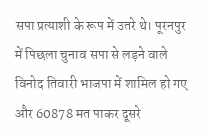सपा प्रत्याशी के रूप में उतरे थे। पूरनपुर में पिछला चुनाव सपा से लड़ने वाले विनोद तिवारी भाजपा में शामिल हो गए और 60878 मत पाकर दूसरे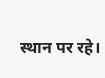स्थान पर रहे।